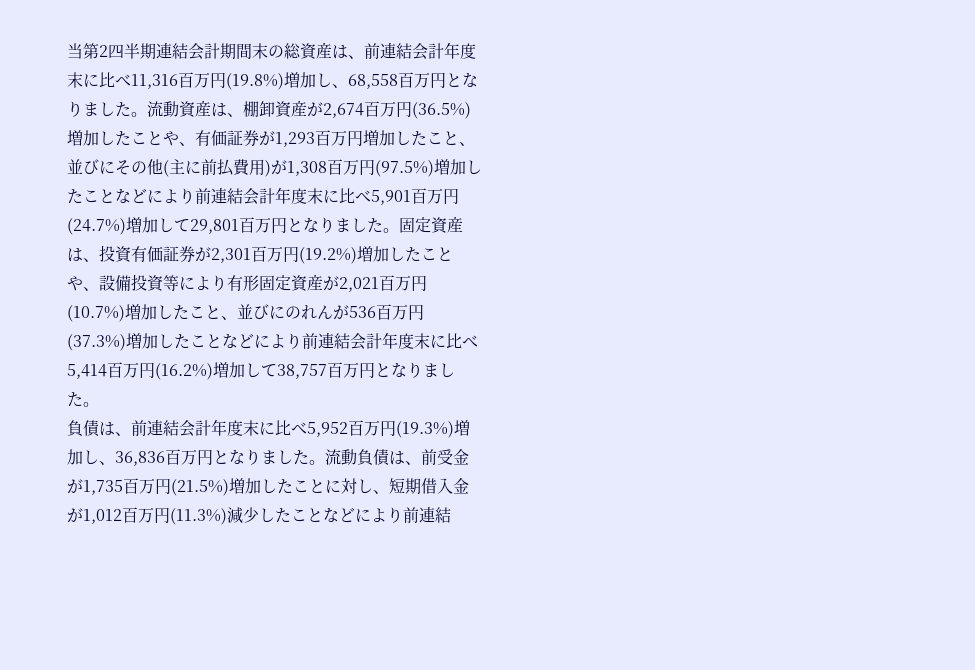当第2四半期連結会計期間末の総資産は、前連結会計年度末に比べ11,316百万円(19.8%)増加し、68,558百万円となりました。流動資産は、棚卸資産が2,674百万円(36.5%)増加したことや、有価証券が1,293百万円増加したこと、並びにその他(主に前払費用)が1,308百万円(97.5%)増加したことなどにより前連結会計年度末に比べ5,901百万円(24.7%)増加して29,801百万円となりました。固定資産は、投資有価証券が2,301百万円(19.2%)増加したことや、設備投資等により有形固定資産が2,021百万円(10.7%)増加したこと、並びにのれんが536百万円(37.3%)増加したことなどにより前連結会計年度末に比べ5,414百万円(16.2%)増加して38,757百万円となりました。
負債は、前連結会計年度末に比べ5,952百万円(19.3%)増加し、36,836百万円となりました。流動負債は、前受金が1,735百万円(21.5%)増加したことに対し、短期借入金が1,012百万円(11.3%)減少したことなどにより前連結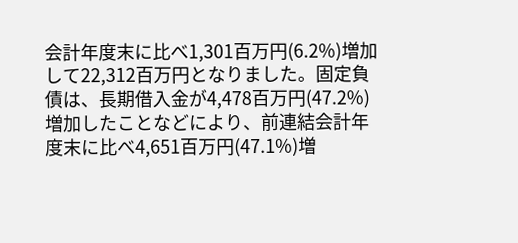会計年度末に比べ1,301百万円(6.2%)増加して22,312百万円となりました。固定負債は、長期借入金が4,478百万円(47.2%)増加したことなどにより、前連結会計年度末に比べ4,651百万円(47.1%)増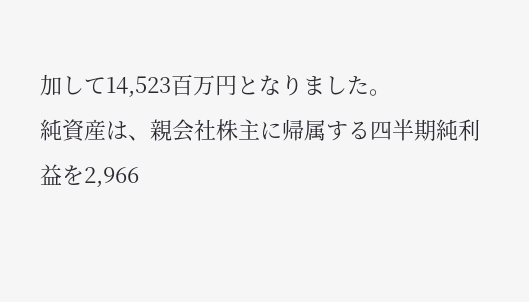加して14,523百万円となりました。
純資産は、親会社株主に帰属する四半期純利益を2,966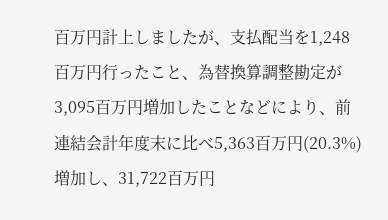百万円計上しましたが、支払配当を1,248百万円行ったこと、為替換算調整勘定が3,095百万円増加したことなどにより、前連結会計年度末に比べ5,363百万円(20.3%)増加し、31,722百万円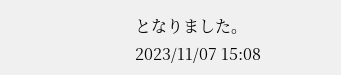となりました。
2023/11/07 15:08